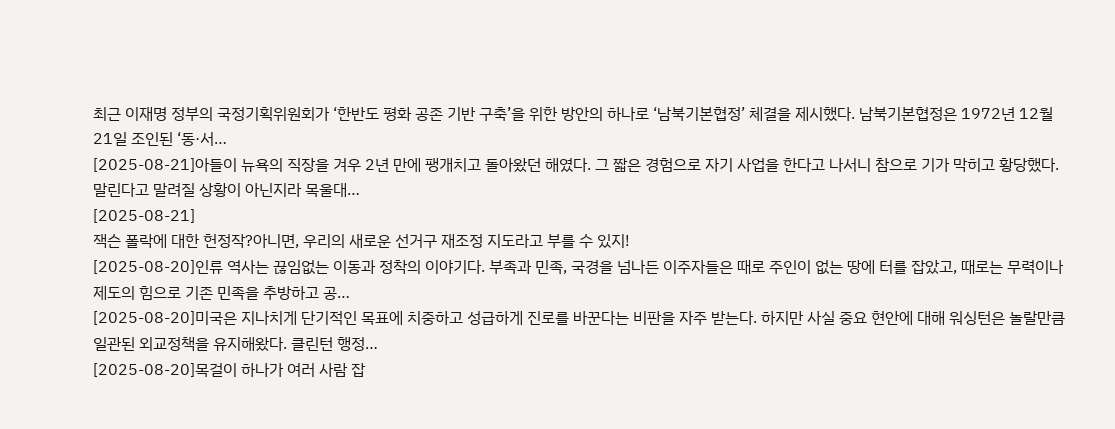최근 이재명 정부의 국정기획위원회가 ‘한반도 평화 공존 기반 구축’을 위한 방안의 하나로 ‘남북기본협정’ 체결을 제시했다. 남북기본협정은 1972년 12월 21일 조인된 ‘동·서…
[2025-08-21]아들이 뉴욕의 직장을 겨우 2년 만에 팽개치고 돌아왔던 해였다. 그 짧은 경험으로 자기 사업을 한다고 나서니 참으로 기가 막히고 황당했다. 말린다고 말려질 상황이 아닌지라 목울대…
[2025-08-21]
잭슨 폴락에 대한 헌정작?아니면, 우리의 새로운 선거구 재조정 지도라고 부를 수 있지!
[2025-08-20]인류 역사는 끊임없는 이동과 정착의 이야기다. 부족과 민족, 국경을 넘나든 이주자들은 때로 주인이 없는 땅에 터를 잡았고, 때로는 무력이나 제도의 힘으로 기존 민족을 추방하고 공…
[2025-08-20]미국은 지나치게 단기적인 목표에 치중하고 성급하게 진로를 바꾼다는 비판을 자주 받는다. 하지만 사실 중요 현안에 대해 워싱턴은 놀랄만큼 일관된 외교정책을 유지해왔다. 클린턴 행정…
[2025-08-20]목걸이 하나가 여러 사람 잡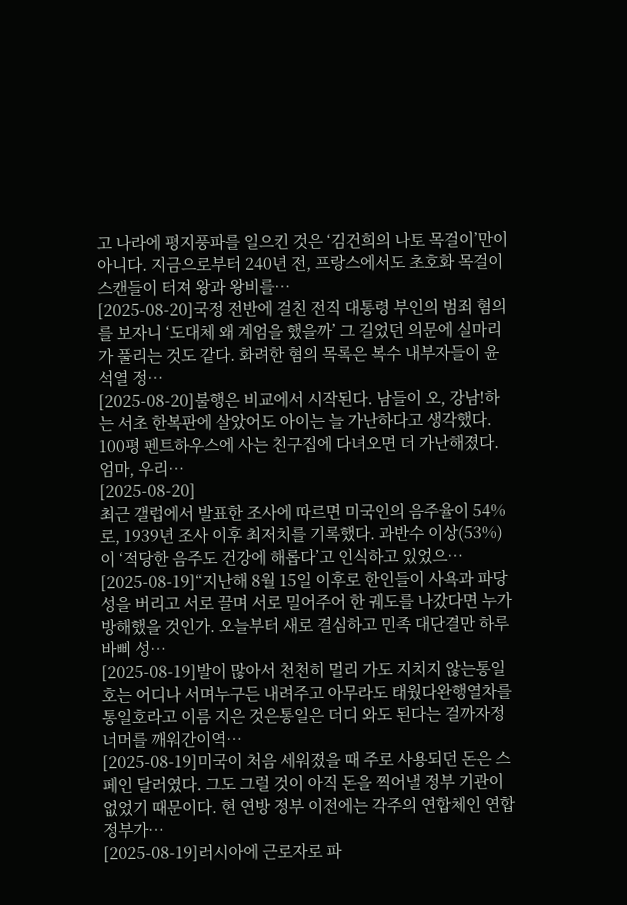고 나라에 평지풍파를 일으킨 것은 ‘김건희의 나토 목걸이’만이 아니다. 지금으로부터 240년 전, 프랑스에서도 초호화 목걸이 스캔들이 터져 왕과 왕비를…
[2025-08-20]국정 전반에 걸친 전직 대통령 부인의 범죄 혐의를 보자니 ‘도대체 왜 계엄을 했을까’ 그 길었던 의문에 실마리가 풀리는 것도 같다. 화려한 혐의 목록은 복수 내부자들이 윤석열 정…
[2025-08-20]불행은 비교에서 시작된다. 남들이 오, 강남!하는 서초 한복판에 살았어도 아이는 늘 가난하다고 생각했다. 100평 펜트하우스에 사는 친구집에 다녀오면 더 가난해졌다. 엄마, 우리…
[2025-08-20]
최근 갤럽에서 발표한 조사에 따르면 미국인의 음주율이 54%로, 1939년 조사 이후 최저치를 기록했다. 과반수 이상(53%)이 ‘적당한 음주도 건강에 해롭다’고 인식하고 있었으…
[2025-08-19]“지난해 8월 15일 이후로 한인들이 사욕과 파당성을 버리고 서로 끌며 서로 밀어주어 한 궤도를 나갔다면 누가 방해했을 것인가. 오늘부터 새로 결심하고 민족 대단결만 하루바삐 성…
[2025-08-19]발이 많아서 천천히 멀리 가도 지치지 않는통일호는 어디나 서며누구든 내려주고 아무라도 태웠다완행열차를 통일호라고 이름 지은 것은통일은 더디 와도 된다는 걸까자정 너머를 깨워간이역…
[2025-08-19]미국이 처음 세워졌을 때 주로 사용되던 돈은 스페인 달러였다. 그도 그럴 것이 아직 돈을 찍어낼 정부 기관이 없었기 때문이다. 현 연방 정부 이전에는 각주의 연합체인 연합 정부가…
[2025-08-19]러시아에 근로자로 파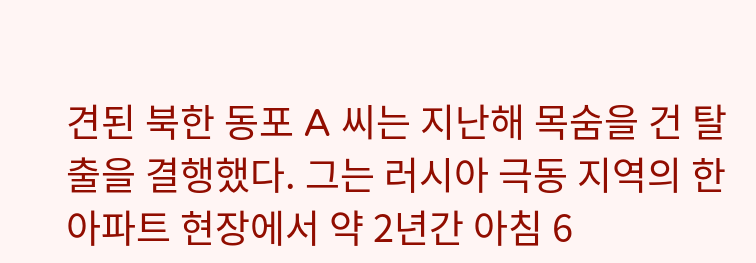견된 북한 동포 A 씨는 지난해 목숨을 건 탈출을 결행했다. 그는 러시아 극동 지역의 한 아파트 현장에서 약 2년간 아침 6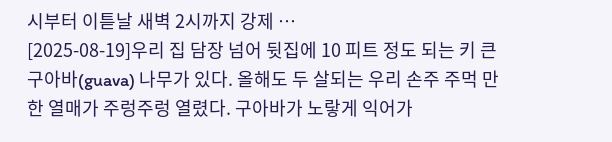시부터 이튿날 새벽 2시까지 강제 …
[2025-08-19]우리 집 담장 넘어 뒷집에 10 피트 정도 되는 키 큰 구아바(guava) 나무가 있다. 올해도 두 살되는 우리 손주 주먹 만한 열매가 주렁주렁 열렸다. 구아바가 노랗게 익어가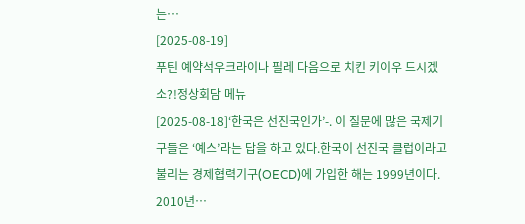는…
[2025-08-19]
푸틴 예약석우크라이나 필레 다음으로 치킨 키이우 드시겠소?!정상회담 메뉴
[2025-08-18]‘한국은 선진국인가’-. 이 질문에 많은 국제기구들은 ‘예스’라는 답을 하고 있다.한국이 선진국 클럽이라고 불리는 경제협력기구(OECD)에 가입한 해는 1999년이다. 2010년…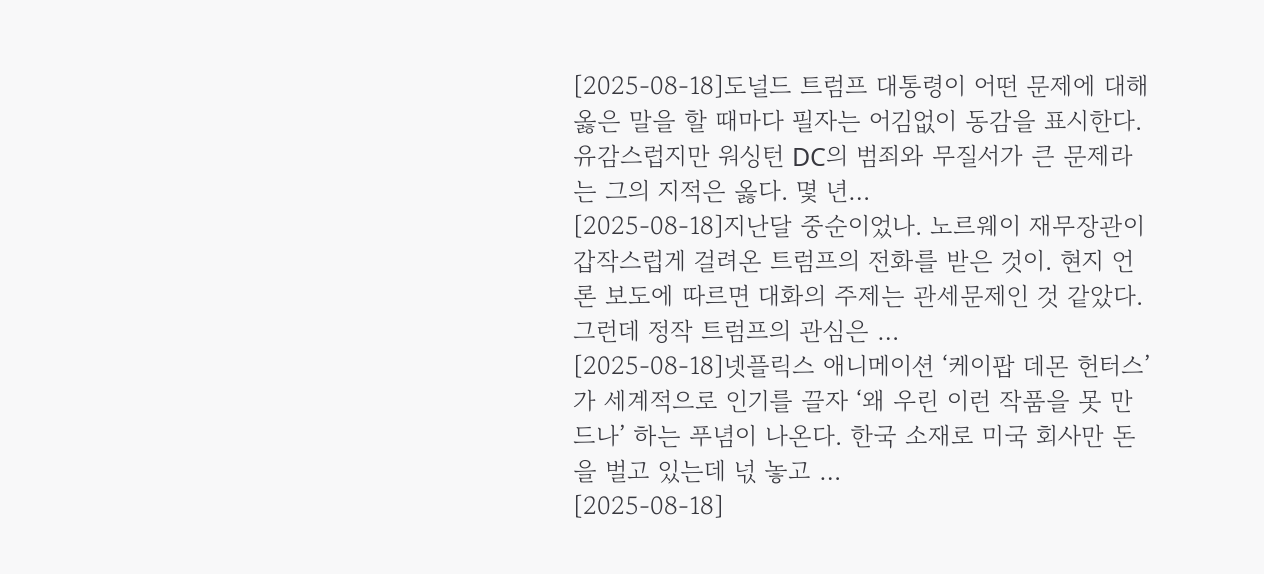[2025-08-18]도널드 트럼프 대통령이 어떤 문제에 대해 옳은 말을 할 때마다 필자는 어김없이 동감을 표시한다. 유감스럽지만 워싱턴 DC의 범죄와 무질서가 큰 문제라는 그의 지적은 옳다. 몇 년…
[2025-08-18]지난달 중순이었나. 노르웨이 재무장관이 갑작스럽게 걸려온 트럼프의 전화를 받은 것이. 현지 언론 보도에 따르면 대화의 주제는 관세문제인 것 같았다. 그런데 정작 트럼프의 관심은 …
[2025-08-18]넷플릭스 애니메이션 ‘케이팝 데몬 헌터스’가 세계적으로 인기를 끌자 ‘왜 우린 이런 작품을 못 만드나’ 하는 푸념이 나온다. 한국 소재로 미국 회사만 돈을 벌고 있는데 넋 놓고 …
[2025-08-18]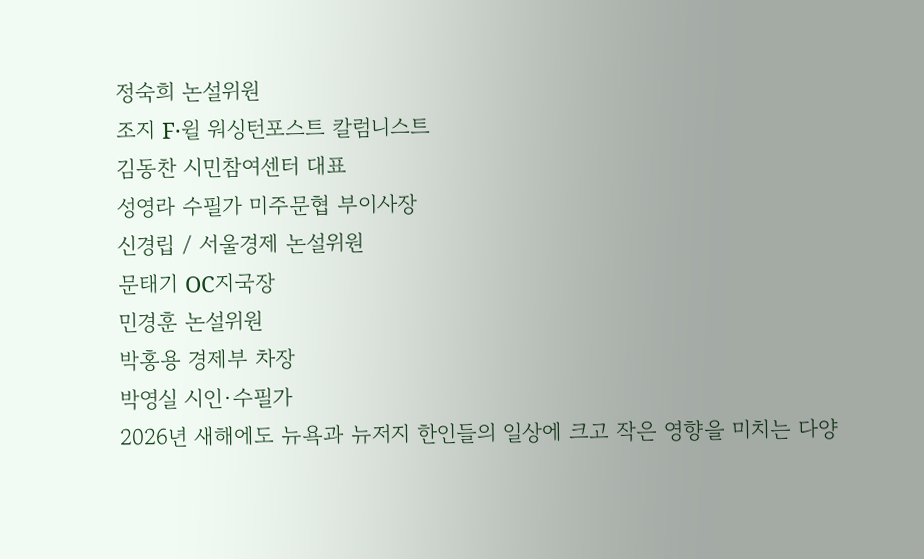정숙희 논설위원
조지 F·윌 워싱턴포스트 칼럼니스트
김동찬 시민참여센터 대표
성영라 수필가 미주문협 부이사장
신경립 / 서울경제 논설위원
문태기 OC지국장
민경훈 논설위원
박홍용 경제부 차장
박영실 시인·수필가
2026년 새해에도 뉴욕과 뉴저지 한인들의 일상에 크고 작은 영향을 미치는 다양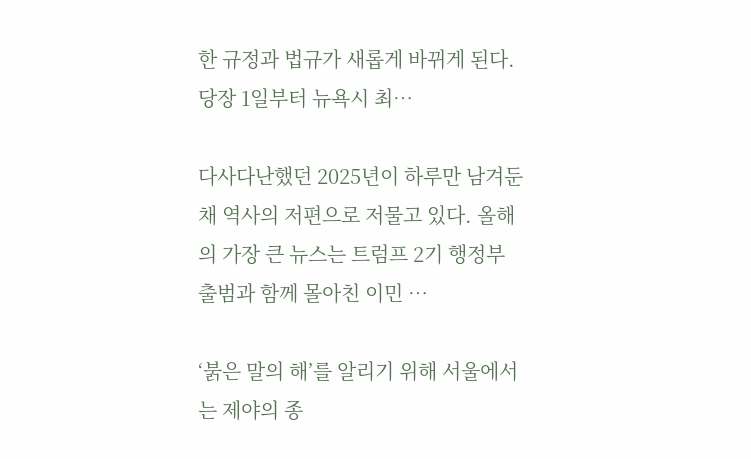한 규정과 법규가 새롭게 바뀌게 된다. 당장 1일부터 뉴욕시 최…

다사다난했던 2025년이 하루만 남겨둔 채 역사의 저편으로 저물고 있다. 올해의 가장 큰 뉴스는 트럼프 2기 행정부 출범과 함께 몰아친 이민 …

‘붉은 말의 해’를 알리기 위해 서울에서는 제야의 종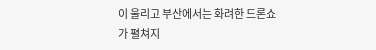이 울리고 부산에서는 화려한 드론쇼가 펼쳐지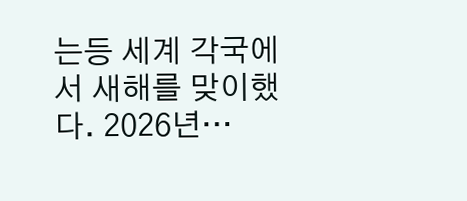는등 세계 각국에서 새해를 맞이했다. 2026년…